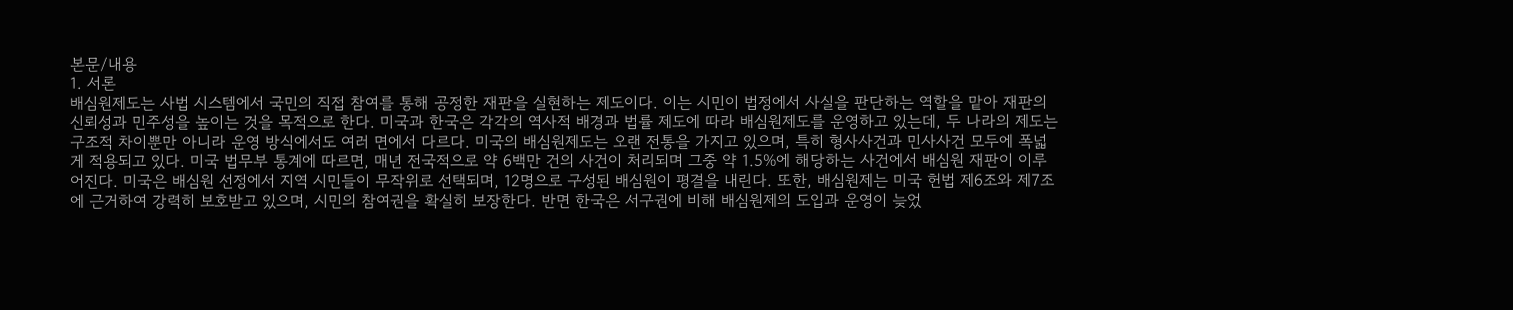본문/내용
1. 서론
배심원제도는 사법 시스템에서 국민의 직접 참여를 통해 공정한 재판을 실현하는 제도이다. 이는 시민이 법정에서 사실을 판단하는 역할을 맡아 재판의 신뢰성과 민주성을 높이는 것을 목적으로 한다. 미국과 한국은 각각의 역사적 배경과 법률 제도에 따라 배심원제도를 운영하고 있는데, 두 나라의 제도는 구조적 차이뿐만 아니라 운영 방식에서도 여러 면에서 다르다. 미국의 배심원제도는 오랜 전통을 가지고 있으며, 특히 형사사건과 민사사건 모두에 폭넓게 적용되고 있다. 미국 법무부 통계에 따르면, 매년 전국적으로 약 6백만 건의 사건이 처리되며 그중 약 1.5%에 해당하는 사건에서 배심원 재판이 이루어진다. 미국은 배심원 선정에서 지역 시민들이 무작위로 선택되며, 12명으로 구성된 배심원이 평결을 내린다. 또한, 배심원제는 미국 헌법 제6조와 제7조에 근거하여 강력히 보호받고 있으며, 시민의 참여권을 확실히 보장한다. 반면 한국은 서구권에 비해 배심원제의 도입과 운영이 늦었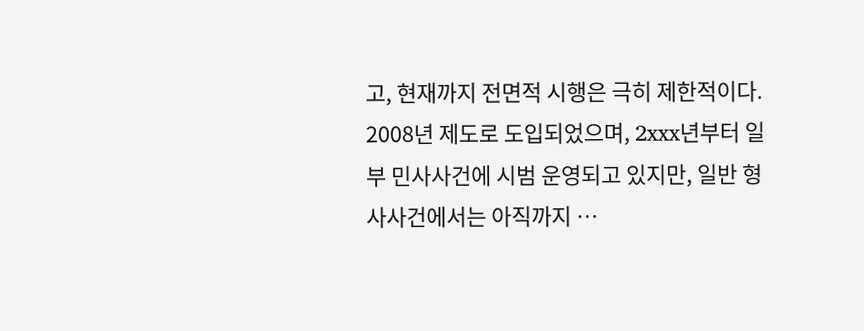고, 현재까지 전면적 시행은 극히 제한적이다. 2008년 제도로 도입되었으며, 2xxx년부터 일부 민사사건에 시범 운영되고 있지만, 일반 형사사건에서는 아직까지 …